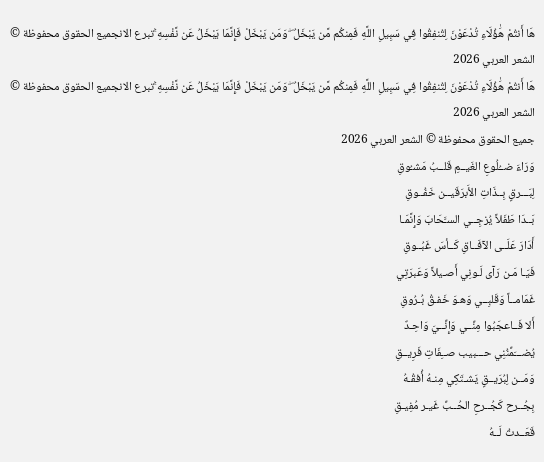هَا أَنتُمْ هَٰؤُلَاءِ تُدْعَوْنَ لِتُنفِقُوا فِي سَبِيلِ اللَّهِ فَمِنكُم مَّن يَبْخَلُ ۖ وَمَن يَبْخَلْ فَإِنَّمَا يَبْخَلُ عَن نَّفْسِهِ ۚتبرع الانجميع الحقوق محفوظة © الشعر العربي 2026
هَا أَنتُمْ هَٰؤُلَاءِ تُدْعَوْنَ لِتُنفِقُوا فِي سَبِيلِ اللَّهِ فَمِنكُم مَّن يَبْخَلُ ۖ وَمَن يَبْخَلْ فَإِنَّمَا يَبْخَلُ عَن نَّفْسِهِ ۚتبرع الانجميع الحقوق محفوظة © الشعر العربي 2026
جميع الحقوق محفوظة © الشعر العربي 2026
وَرَاءَ ضــُلُوعِ الغَيــمِ قَلــبُ مَشـُوقِ
لِبَـــرقٍ بِــذَاتِ الأَبرَقَيــن خَفُــوقِ
بَــدَا طَفَلاً يُزجِــي السـَّحَابَ وَإِنَّمَـا
أَدَارَ عَلَــى الآفَــاقِ كَــأسَ غَبُــوقِ
فَيَـا مَـن رَآى لَـونِي أَصـيلاً وَعَبرَتِي
غَمَامــاً وَقَلبِــي وَهـوَ خَفـقُ بُـرُوقِ
أَلا فَــاعجَبُوا مِنِّــي وَإِنِّــيَ وَاحِـدٌ
يُضـــَمِّنُنِي حـــبيب صــِفَاتِ فَرِيــقِ
وَمَــن لِبُرَيــقٍ يَشـتَكِي مِنـهُ أُفقُـهُ
بِجُــرح كَجُــرحِ الحُــبِّ غَيـر مُفِيـقِ
قَعَــدتُ لَــهُ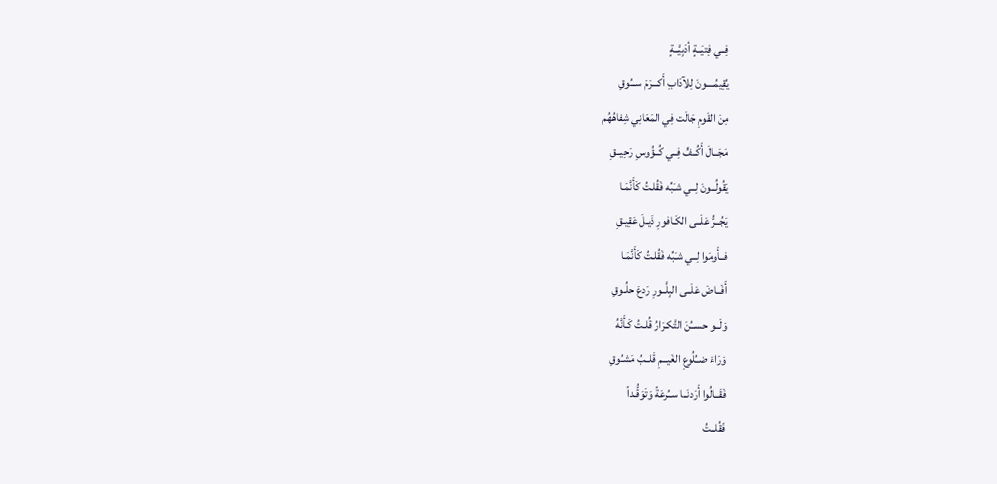فِــي فِتيَــةٍ أدَبِيَّــةٍ
يُقِيمُــــونَ لِلآدَابِ أَكـــرَمَ ســـُوقِ
مِنَ القَومِ جَالَت فِي المَعَانِي شِفاهُهُم
مَجَــالَ أَكُــفٍّ فِــي كُــؤُوسِ رَحِيــقِ
يَقُولُــونَ لِــي شـَبِّه فَقُلـتُ كَأَنَّمَـا
يَجُــرُّ عَلَــى الكَـافورِ ذَيـلَ عَقِيـقِ
فــأَومَوا لِــي شـَبِّه فَقُلـتُ كَأَنَّمَـا
أَفَــاضَ عَلَــى البِلَّــورِ رَدعَ حلُـوقِ
وَلَــو حســُنَ التَّكـرَارُ قُلـتُ كَـأَنَّهُ
وَرَاءَ ضــُلُوعِ الغَيــمِ قَلــبُ مَشـُوقِ
فَقَــالُوا أَرَدنَــا ســُرعَةً وَتَوَقُّـداً
فَقُلــتُ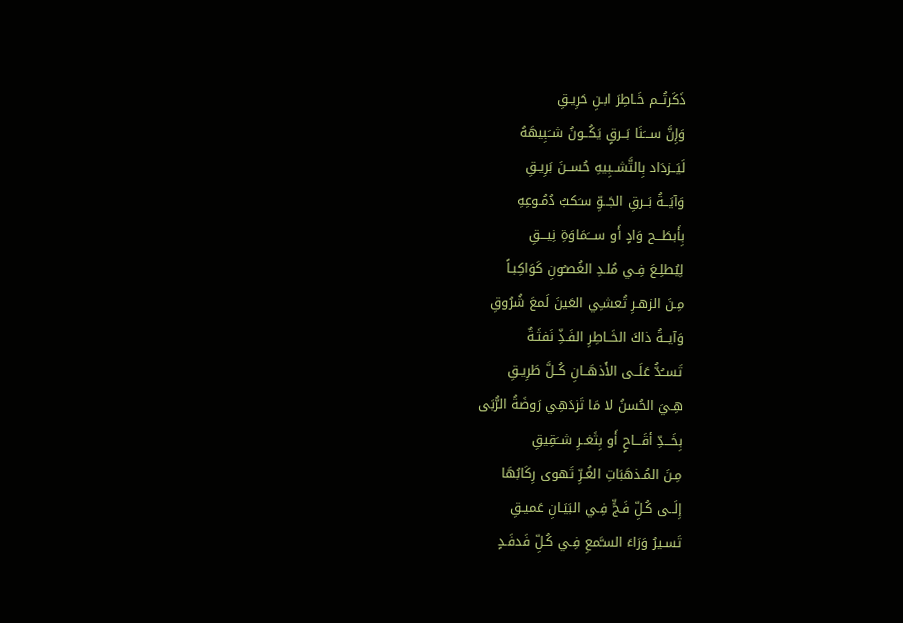ذَكَرتُــم خَـاطِرَ ابـنِ حَرِيـقِ
وَإِنَّ ســـَنَا بَــرقٍ يَكُــونُ شــَبِيهَهُ
لَيَــزدَاد بِالتَّشــبِيهِ حُســنَ بَرِيـقِ
وَآيَــةُ بَــرقِ الجَــوِّ سـَكبُ دُمُـوعِهِ
بِأَبطَـــح وَادٍ أَو ســـَمَاوَةِ نِيـــقِ
لِيُطلِـعَ فِـي مُلـدِ الغُصـُونِ كَوَاكِبـاً
مِـنَ الزهـرِ تُعشـِي العَينَ لَمعَ شُرُوقِ
وَآيــةُ ذاكَ الخَــاطِرِ الفَـذِّ نَفثَـةٌ
تَســُدُّ عَلَــى الأَذهَــانِ كُــلَّ طَرِيـقِ
هِـيَ الحُسنُ لا مَا تَزدَهِي رَوضَةُ الرُّبَى
بِخَـــدِّ أقَـــاحٍ أَو بِثَغــرِ شــَقِيقِ
مِـنَ المُـذهَبَاتِ الغُـرِّ تَهوى رِكَابُهَا
إِلَــى كُـلِّ فَـجٍّ فِـي البَيَـانِ عَميـقِ
تَسـيرُ وَرَاءَ السـَّمعِ فِـي كُـلِّ فَدفَـدٍ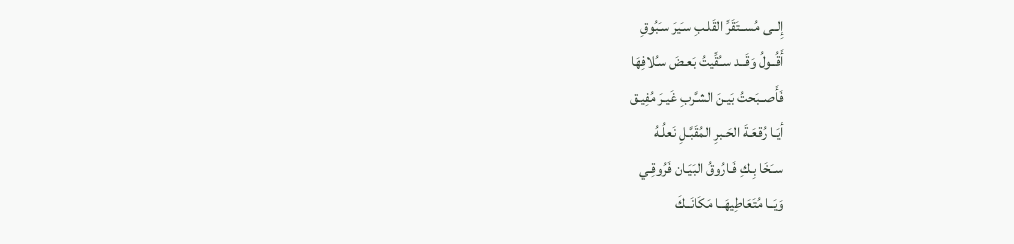إِلــى مُســتَقَرِّ القَلـبِ سـَيرَ سـَبُوقِ
أَقُــولُ وَقَــد ســُقِّيتُ بَعـضَ سـُلافِهَا
فَأَصــبَحتُ بَيـنَ الشـَّربِ غَيـرَ مُفِيـق
أيَـا رُقعَـةَ الحَـبرِ المُقَبَّـلِ نَعلُـهُ
ســَخَا بِـكِ فَـارُوقُ البَيَـان فَرُوقِـي
وَيَــا مُتَعَاطِيهَــا مَكَانَــكَ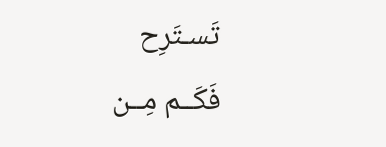تَسـتَرِح
فَكَــم مِــن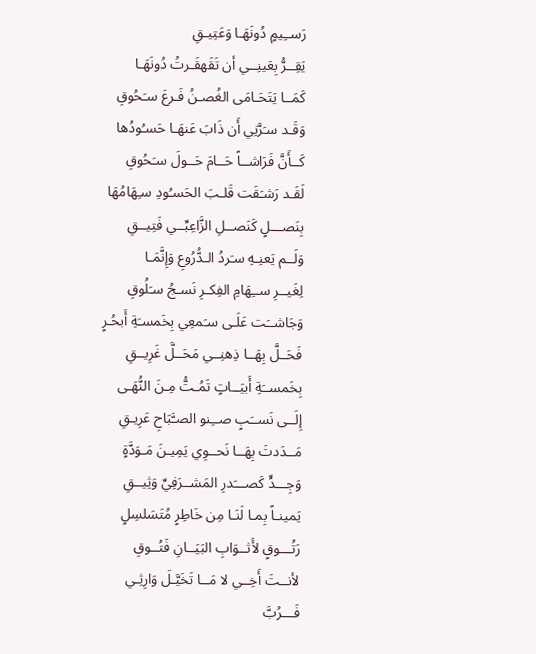رَســِيمٍ دُونَهَـا وَعَتِيـقِ
يَقِــرُّ بِعَينِــي أن تَقَهقَـرتُ دُونَهَـا
كَمَــا يَتَحَـامَى الغُصـنُ فَـرعَ سـَحُوقِ
وَقَـد سـَرَّنِي أَن ذَابَ عَنهَـا حَسـُودُها
كَــأَنَّ فَرَاشــاً حَــامَ حَــولَ سـَحُوقِ
لَقَـد رَشـَقَت قَلـبَ الحَسـُودِ سـِهَامُهَا
بِنَصـــلٍ كَنَصــلِ الزَّاعِبِّــي فَتِيــقِ
وَلَــم يَعنِـهِ سـَردُ الـدُّرُوعِ وَإِنَّمَـا
لِغَيــرِ ســِهَامِ الفِكـرِ نَسـجُ سـَلُوقِ
وَجَاشــَت عَلَـى سـَمعِي بِخَمسـَةِ أَبحُـرٍ
فَحَــلَّ بِهَــا ذِهنِــي مَحَــلَّ غَرِيــقِ
بِخَمســَةِ أَبيَــاتٍ تَمُـتُّ مِـنَ النُّهَـى
إِلَــى نَســَبٍ صــِنو الصـَّبَاحِ عَرِيـقِ
مَــدَدتَ بِهَــا نَحــوِي يَمِيـنَ مَـوَدَّةٍ
وَجِـــدٍّ كَصـــَدرِ المَشــرَفِيِّ وَثِيــقِ
يَمينـاً بِمـا لَنَـا مِن خَاطِرٍ مُتَسَلسِلٍ
رَتُـــوقٍ لأَثــوَابِ البَيَــانِ فَتُــوقِ
لأنــتَ أَخِــي لا مَــا تَخَيَّـلَ وَارِثِـي
فَـــرُبَّ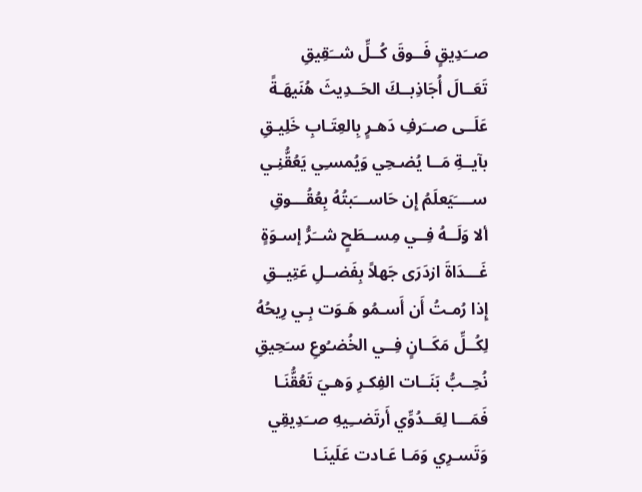صــَدِيقٍ فَــوقَ كُــلِّ شــَقِيقِ
تَعَــالَ أُجَاذِبــكَ الحَــدِيثَ هُنَيهَـةً
عَلَــى صــَرفِ دَهـرٍ بِالعِتَـابِ خَلِيـقِ
بآيــةِ مَــا يُضـحِي وَيُمسـِي يَعُقُّنِـي
ســــَيَعلَمُ إِن حَاســـَبتُهُ بِعُقُـــوقِ
ألا وَلَــهُ فِــي مِســطَحٍ شــَرُّ إسـوَةٍ
غَـــدَاةَ ازدَرَى جَهلاً بِفَضــلِ عَتِيــقِ
إِذا رُمـتُ أَن أَسـمُو هَـوَت بِـي رِيحُهُ
لِكُــلِّ مَكَــانٍ فِــي الخُضـُوعِ سـَحِيقِ
نُحِــبُّ بَنَــات الفِكـرِ وَهـيَ تَعُقُّنَـا
فَمَـــا لِعَــدُوِّي أَرتَضــِيهِ صــَدِيقِي
وَتَسـرِي وَمَـا عَـادت عَلَينَـا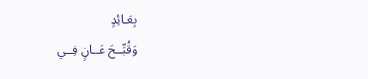بِعَـائِدٍ
وَقُبِّــحَ عَــانٍ فِــي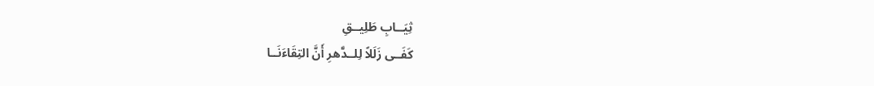ثِيَــابِ طَلِيــقِ
كَفَــى زَلَلاً لِلــدَّهرِ أَنَّ التِقَاءَنَــا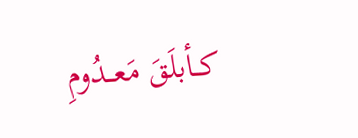كــأبلَقَ مَعــدُومِ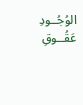الوُجُــودِ عَقُــوقِ